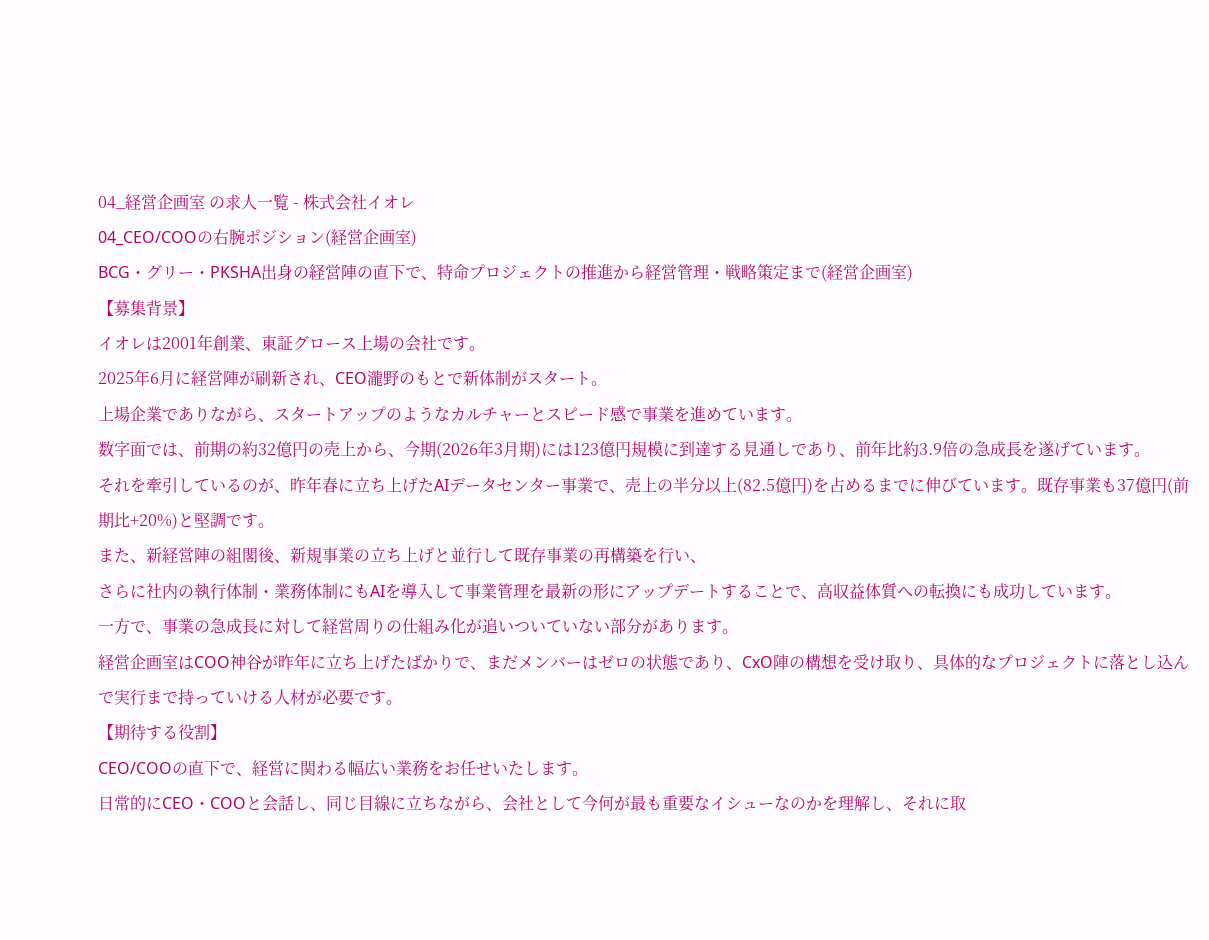04_経営企画室 の求人一覧 - 株式会社イオレ
04_CEO/COOの右腕ポジション(経営企画室)
BCG・グリー・PKSHA出身の経営陣の直下で、特命プロジェクトの推進から経営管理・戦略策定まで(経営企画室)
【募集背景】
イオレは2001年創業、東証グロース上場の会社です。
2025年6月に経営陣が刷新され、CEO瀧野のもとで新体制がスタート。
上場企業でありながら、スタートアップのようなカルチャーとスピード感で事業を進めています。
数字面では、前期の約32億円の売上から、今期(2026年3月期)には123億円規模に到達する見通しであり、前年比約3.9倍の急成長を遂げています。
それを牽引しているのが、昨年春に立ち上げたAIデータセンター事業で、売上の半分以上(82.5億円)を占めるまでに伸びています。既存事業も37億円(前期比+20%)と堅調です。
また、新経営陣の組閣後、新規事業の立ち上げと並行して既存事業の再構築を行い、
さらに社内の執行体制・業務体制にもAIを導入して事業管理を最新の形にアップデートすることで、高収益体質への転換にも成功しています。
一方で、事業の急成長に対して経営周りの仕組み化が追いついていない部分があります。
経営企画室はCOO神谷が昨年に立ち上げたばかりで、まだメンバーはゼロの状態であり、CxO陣の構想を受け取り、具体的なプロジェクトに落とし込んで実行まで持っていける人材が必要です。
【期待する役割】
CEO/COOの直下で、経営に関わる幅広い業務をお任せいたします。
日常的にCEO・COOと会話し、同じ目線に立ちながら、会社として今何が最も重要なイシューなのかを理解し、それに取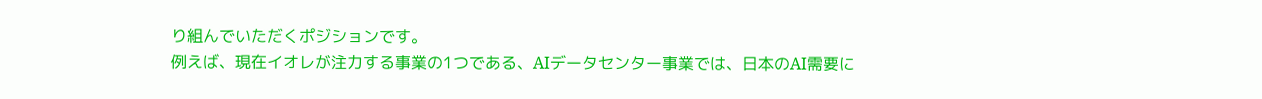り組んでいただくポジションです。
例えば、現在イオレが注力する事業の1つである、AIデータセンター事業では、日本のAI需要に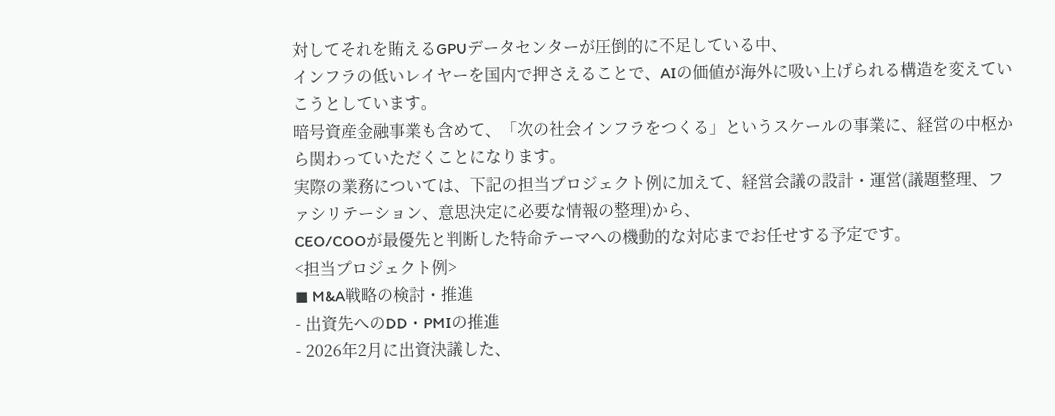対してそれを賄えるGPUデータセンターが圧倒的に不足している中、
インフラの低いレイヤーを国内で押さえることで、AIの価値が海外に吸い上げられる構造を変えていこうとしています。
暗号資産金融事業も含めて、「次の社会インフラをつくる」というスケールの事業に、経営の中枢から関わっていただくことになります。
実際の業務については、下記の担当プロジェクト例に加えて、経営会議の設計・運営(議題整理、ファシリテーション、意思決定に必要な情報の整理)から、
CEO/COOが最優先と判断した特命テーマへの機動的な対応までお任せする予定です。
<担当プロジェクト例>
◼ M&A戦略の検討・推進
- 出資先へのDD・PMIの推進
- 2026年2月に出資決議した、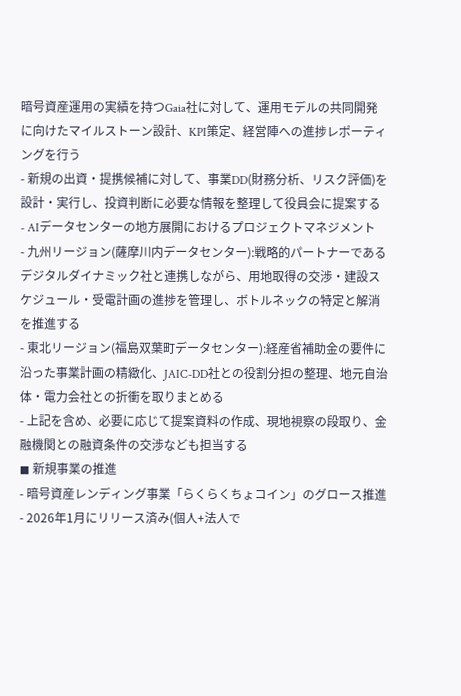暗号資産運用の実績を持つGaia社に対して、運用モデルの共同開発に向けたマイルストーン設計、KPI策定、経営陣への進捗レポーティングを行う
- 新規の出資・提携候補に対して、事業DD(財務分析、リスク評価)を設計・実行し、投資判断に必要な情報を整理して役員会に提案する
- AIデータセンターの地方展開におけるプロジェクトマネジメント
- 九州リージョン(薩摩川内データセンター):戦略的パートナーであるデジタルダイナミック社と連携しながら、用地取得の交渉・建設スケジュール・受電計画の進捗を管理し、ボトルネックの特定と解消を推進する
- 東北リージョン(福島双葉町データセンター):経産省補助金の要件に沿った事業計画の精緻化、JAIC-DD社との役割分担の整理、地元自治体・電力会社との折衝を取りまとめる
- 上記を含め、必要に応じて提案資料の作成、現地視察の段取り、金融機関との融資条件の交渉なども担当する
◼ 新規事業の推進
- 暗号資産レンディング事業「らくらくちょコイン」のグロース推進
- 2026年1月にリリース済み(個人+法人で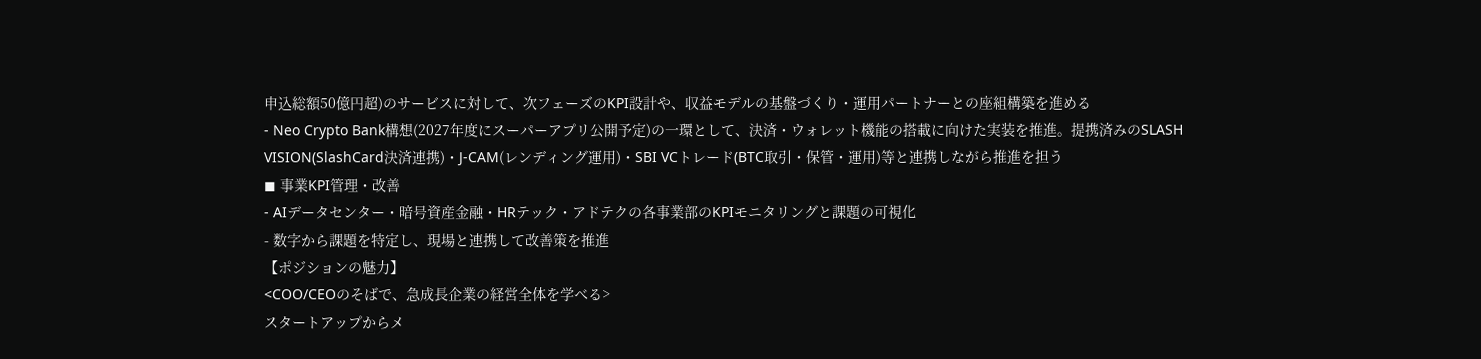申込総額50億円超)のサービスに対して、次フェーズのKPI設計や、収益モデルの基盤づくり・運用パートナーとの座組構築を進める
- Neo Crypto Bank構想(2027年度にスーパーアプリ公開予定)の一環として、決済・ウォレット機能の搭載に向けた実装を推進。提携済みのSLASH VISION(SlashCard決済連携)・J-CAM(レンディング運用)・SBI VCトレード(BTC取引・保管・運用)等と連携しながら推進を担う
◼ 事業KPI管理・改善
- AIデータセンター・暗号資産金融・HRテック・アドテクの各事業部のKPIモニタリングと課題の可視化
- 数字から課題を特定し、現場と連携して改善策を推進
【ポジションの魅力】
<COO/CEOのそばで、急成長企業の経営全体を学べる>
スタートアップからメ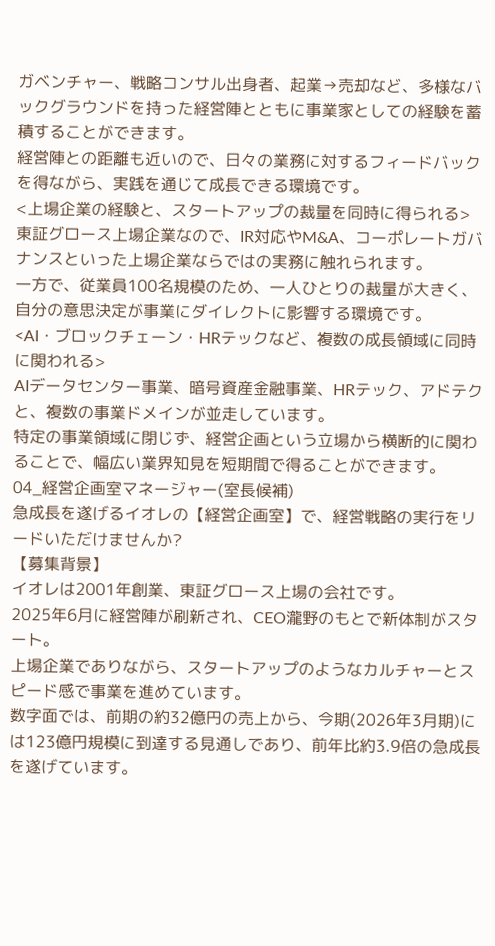ガベンチャー、戦略コンサル出身者、起業→売却など、多様なバックグラウンドを持った経営陣とともに事業家としての経験を蓄積することができます。
経営陣との距離も近いので、日々の業務に対するフィードバックを得ながら、実践を通じて成長できる環境です。
<上場企業の経験と、スタートアップの裁量を同時に得られる>
東証グロース上場企業なので、IR対応やM&A、コーポレートガバナンスといった上場企業ならではの実務に触れられます。
一方で、従業員100名規模のため、一人ひとりの裁量が大きく、自分の意思決定が事業にダイレクトに影響する環境です。
<AI・ブロックチェーン・HRテックなど、複数の成長領域に同時に関われる>
AIデータセンター事業、暗号資産金融事業、HRテック、アドテクと、複数の事業ドメインが並走しています。
特定の事業領域に閉じず、経営企画という立場から横断的に関わることで、幅広い業界知見を短期間で得ることができます。
04_経営企画室マネージャー(室長候補)
急成長を遂げるイオレの【経営企画室】で、経営戦略の実行をリードいただけませんか?
【募集背景】
イオレは2001年創業、東証グロース上場の会社です。
2025年6月に経営陣が刷新され、CEO瀧野のもとで新体制がスタート。
上場企業でありながら、スタートアップのようなカルチャーとスピード感で事業を進めています。
数字面では、前期の約32億円の売上から、今期(2026年3月期)には123億円規模に到達する見通しであり、前年比約3.9倍の急成長を遂げています。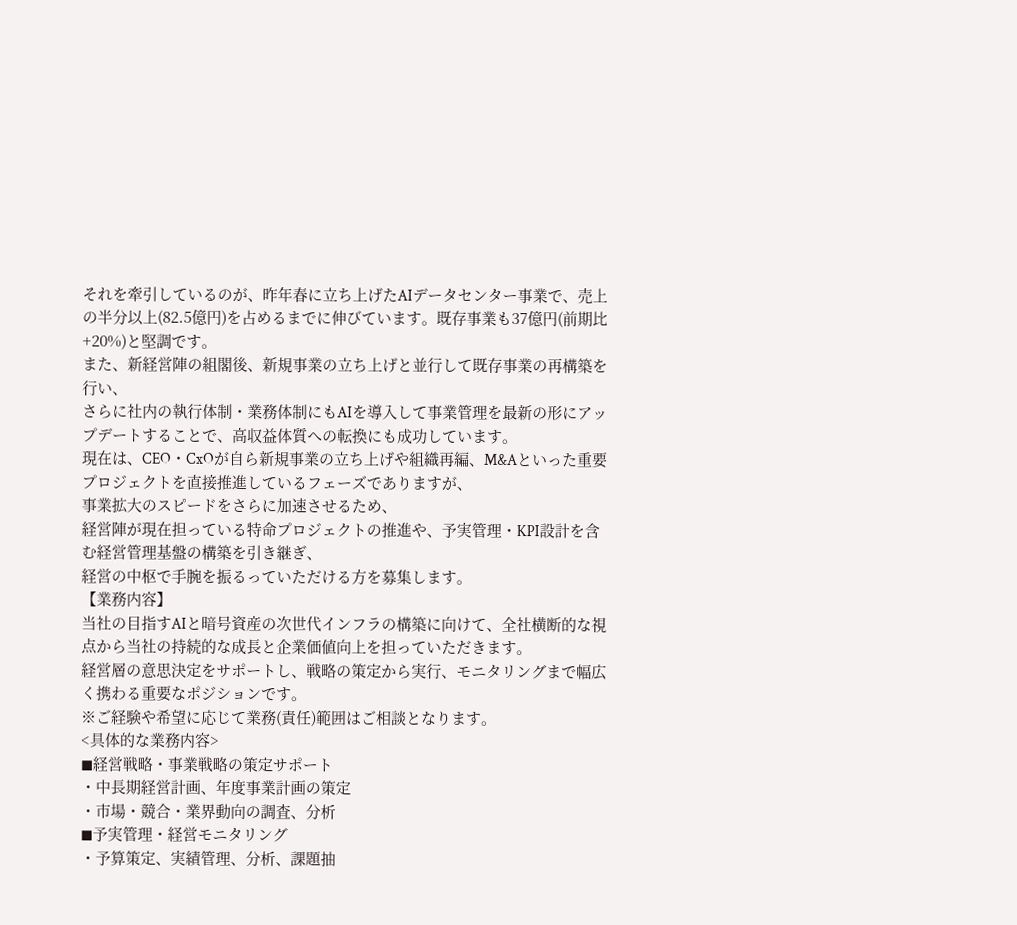それを牽引しているのが、昨年春に立ち上げたAIデータセンター事業で、売上の半分以上(82.5億円)を占めるまでに伸びています。既存事業も37億円(前期比+20%)と堅調です。
また、新経営陣の組閣後、新規事業の立ち上げと並行して既存事業の再構築を行い、
さらに社内の執行体制・業務体制にもAIを導入して事業管理を最新の形にアップデートすることで、高収益体質への転換にも成功しています。
現在は、CEO・CxOが自ら新規事業の立ち上げや組織再編、M&Aといった重要プロジェクトを直接推進しているフェーズでありますが、
事業拡大のスピードをさらに加速させるため、
経営陣が現在担っている特命プロジェクトの推進や、予実管理・KPI設計を含む経営管理基盤の構築を引き継ぎ、
経営の中枢で手腕を振るっていただける方を募集します。
【業務内容】
当社の目指すAIと暗号資産の次世代インフラの構築に向けて、全社横断的な視点から当社の持続的な成長と企業価値向上を担っていただきます。
経営層の意思決定をサポートし、戦略の策定から実行、モニタリングまで幅広く携わる重要なポジションです。
※ご経験や希望に応じて業務(責任)範囲はご相談となります。
<具体的な業務内容>
◼経営戦略・事業戦略の策定サポート
・中長期経営計画、年度事業計画の策定
・市場・競合・業界動向の調査、分析
◼予実管理・経営モニタリング
・予算策定、実績管理、分析、課題抽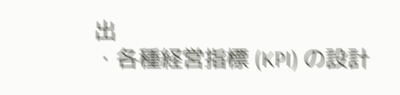出
・各種経営指標 (KPI) の設計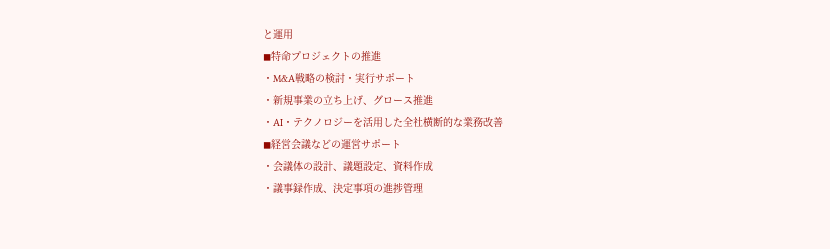と運用
◼特命プロジェクトの推進
・M&A戦略の検討・実行サポート
・新規事業の立ち上げ、グロース推進
・AI・テクノロジーを活用した全社横断的な業務改善
◼経営会議などの運営サポート
・会議体の設計、議題設定、資料作成
・議事録作成、決定事項の進捗管理